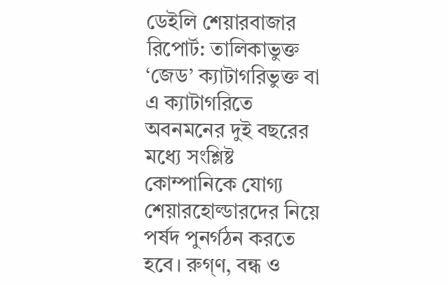ডেইলি শেয়ারবাজার রিপোর্ট: তালিকাভুক্ত ‘জেড’ ক্যাটাগরিভুক্ত বা এ ক্যাটাগরিতে অবনমনের দুই বছরের মধ্যে সংশ্লিষ্ট কোম্পানিকে যোগ্য শেয়ারহোল্ডারদের নিয়ে পর্ষদ পুনর্গঠন করতে হবে। রুগ্ণ, বন্ধ ও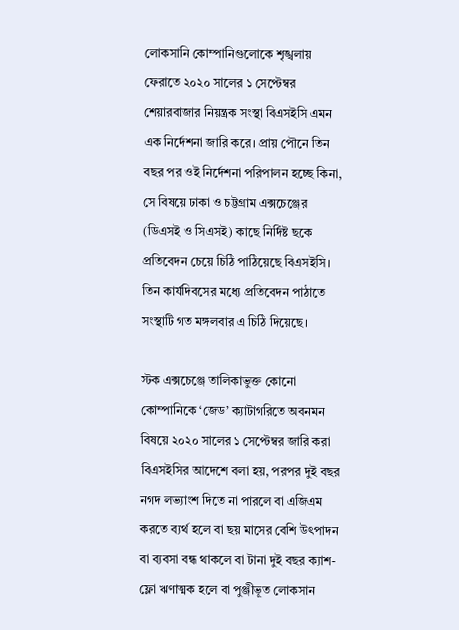লোকসানি কোম্পানিগুলোকে শৃঙ্খলায় ফেরাতে ২০২০ সালের ১ সেপ্টেম্বর শেয়ারবাজার নিয়ন্ত্রক সংস্থা বিএসইসি এমন এক নির্দেশনা জারি করে। প্রায় পৌনে তিন বছর পর ওই নির্দেশনা পরিপালন হচ্ছে কিনা, সে বিষয়ে ঢাকা ও চট্টগ্রাম এক্সচেঞ্জের (ডিএসই ও সিএসই) কাছে নির্দিষ্ট ছকে প্রতিবেদন চেয়ে চিঠি পাঠিয়েছে বিএসইসি। তিন কার্যদিবসের মধ্যে প্রতিবেদন পাঠাতে সংস্থাটি গত মঙ্গলবার এ চিঠি দিয়েছে।

স্টক এক্সচেঞ্জে তালিকাভুক্ত কোনো কোম্পানিকে ‘জেড’ ক্যাটাগরিতে অবনমন বিষয়ে ২০২০ সালের ১ সেপ্টেম্বর জারি করা বিএসইসির আদেশে বলা হয়, পরপর দুই বছর নগদ লভ্যাংশ দিতে না পারলে বা এজিএম করতে ব্যর্থ হলে বা ছয় মাসের বেশি উৎপাদন বা ব্যবসা বন্ধ থাকলে বা টানা দুই বছর ক্যাশ-ফ্লো ঋণাত্মক হলে বা পুঞ্জীভূত লোকসান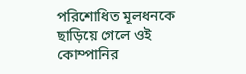পরিশোধিত মূলধনকে ছাড়িয়ে গেলে ওই কোম্পানির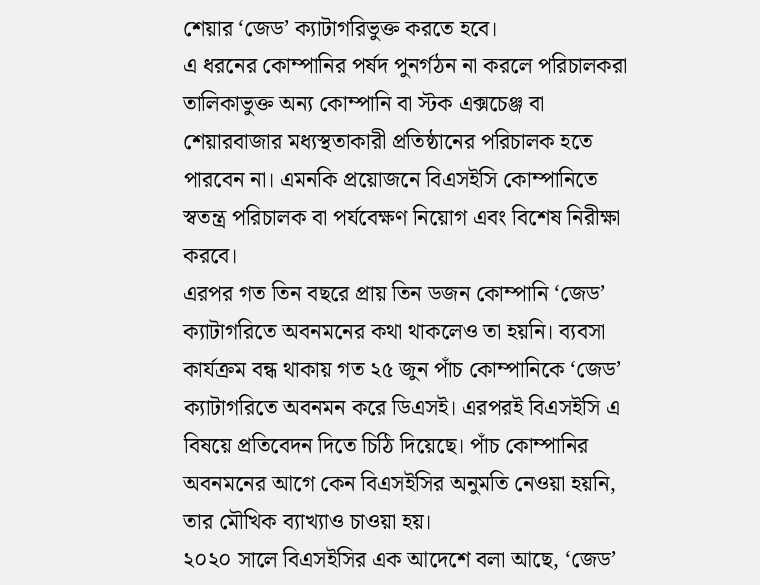শেয়ার ‘জেড’ ক্যাটাগরিভুক্ত করতে হবে।
এ ধরনের কোম্পানির পর্ষদ পুনর্গঠন না করলে পরিচালকরা তালিকাভুক্ত অন্য কোম্পানি বা স্টক এক্সচেঞ্জ বা শেয়ারবাজার মধ্যস্থতাকারী প্রতিষ্ঠানের পরিচালক হতে পারবেন না। এমনকি প্রয়োজনে বিএসইসি কোম্পানিতে স্বতন্ত্র পরিচালক বা পর্যবেক্ষণ নিয়োগ এবং বিশেষ নিরীক্ষা করবে।
এরপর গত তিন বছরে প্রায় তিন ডজন কোম্পানি ‘জেড’ ক্যাটাগরিতে অবনমনের কথা থাকলেও তা হয়নি। ব্যবসা কার্যক্রম বন্ধ থাকায় গত ২৫ জুন পাঁচ কোম্পানিকে ‘জেড’ ক্যাটাগরিতে অবনমন করে ডিএসই। এরপরই বিএসইসি এ বিষয়ে প্রতিবেদন দিতে চিঠি দিয়েছে। পাঁচ কোম্পানির অবনমনের আগে কেন বিএসইসির অনুমতি নেওয়া হয়নি, তার মৌখিক ব্যাখ্যাও চাওয়া হয়।
২০২০ সালে বিএসইসির এক আদেশে বলা আছে, ‘জেড’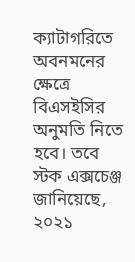ক্যাটাগরিতে অবনমনের ক্ষেত্রে বিএসইসির অনুমতি নিতে হবে। তবে স্টক এক্সচেঞ্জ জানিয়েছে, ২০২১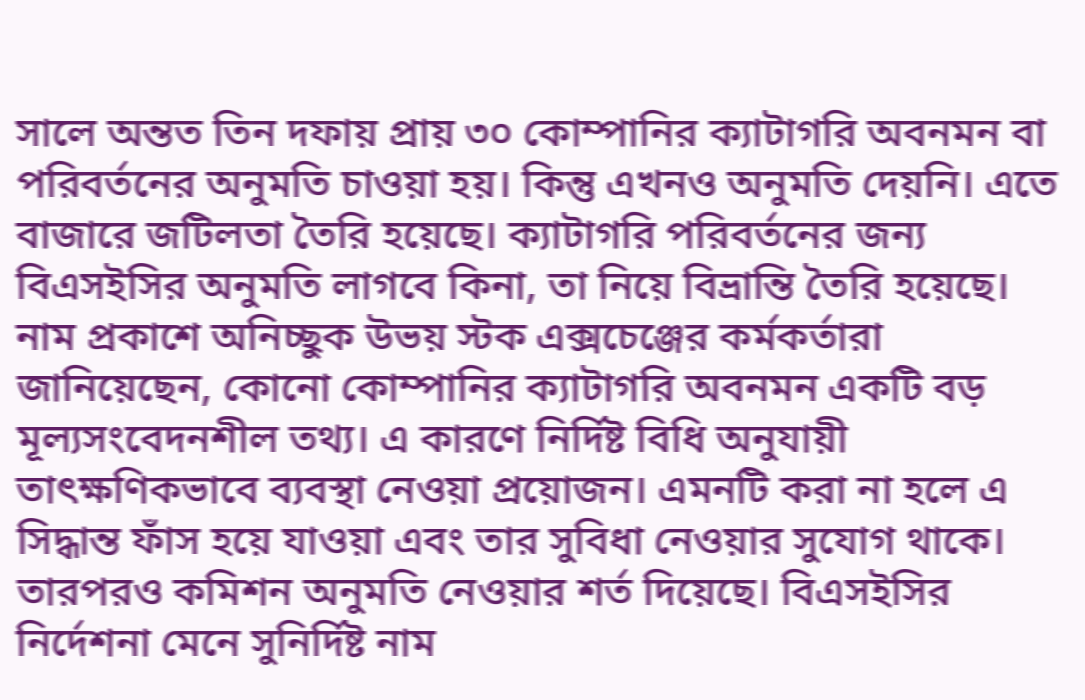সালে অন্তত তিন দফায় প্রায় ৩০ কোম্পানির ক্যাটাগরি অবনমন বা পরিবর্তনের অনুমতি চাওয়া হয়। কিন্তু এখনও অনুমতি দেয়নি। এতে বাজারে জটিলতা তৈরি হয়েছে। ক্যাটাগরি পরিবর্তনের জন্য বিএসইসির অনুমতি লাগবে কিনা, তা নিয়ে বিভ্রান্তি তৈরি হয়েছে।
নাম প্রকাশে অনিচ্ছুক উভয় স্টক এক্সচেঞ্জের কর্মকর্তারা জানিয়েছেন, কোনো কোম্পানির ক্যাটাগরি অবনমন একটি বড় মূল্যসংবেদনশীল তথ্য। এ কারণে নির্দিষ্ট বিধি অনুযায়ী তাৎক্ষণিকভাবে ব্যবস্থা নেওয়া প্রয়োজন। এমনটি করা না হলে এ সিদ্ধান্ত ফাঁস হয়ে যাওয়া এবং তার সুবিধা নেওয়ার সুযোগ থাকে। তারপরও কমিশন অনুমতি নেওয়ার শর্ত দিয়েছে। বিএসইসির নির্দেশনা মেনে সুনির্দিষ্ট নাম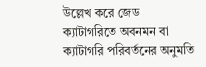উল্লেখ করে জেড ক্যাটাগরিতে অবনমন বা ক্যাটাগরি পরিবর্তনের অনুমতি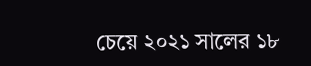চেয়ে ২০২১ সালের ১৮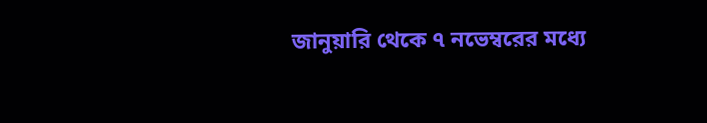জানুয়ারি থেকে ৭ নভেম্বরের মধ্যে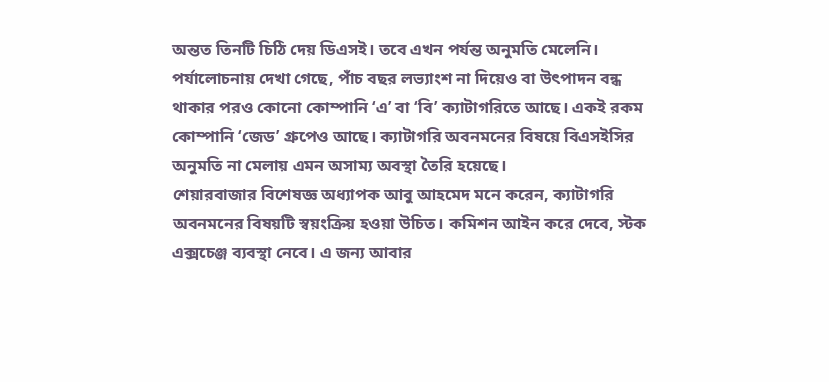অন্তত তিনটি চিঠি দেয় ডিএসই। তবে এখন পর্যন্ত অনুমতি মেলেনি।
পর্যালোচনায় দেখা গেছে, পাঁচ বছর লভ্যাংশ না দিয়েও বা উৎপাদন বন্ধ থাকার পরও কোনো কোম্পানি ‘এ’ বা ‘বি’ ক্যাটাগরিতে আছে। একই রকম কোম্পানি ‘জেড’ গ্রুপেও আছে। ক্যাটাগরি অবনমনের বিষয়ে বিএসইসির অনুমতি না মেলায় এমন অসাম্য অবস্থা তৈরি হয়েছে।
শেয়ারবাজার বিশেষজ্ঞ অধ্যাপক আবু আহমেদ মনে করেন, ক্যাটাগরি অবনমনের বিষয়টি স্বয়ংক্রিয় হওয়া উচিত। কমিশন আইন করে দেবে, স্টক এক্সচেঞ্জ ব্যবস্থা নেবে। এ জন্য আবার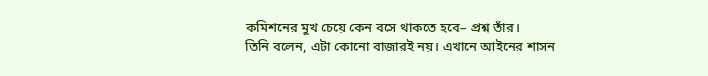কমিশনের মুখ চেয়ে কেন বসে থাকতে হবে– প্রশ্ন তাঁর।
তিনি বলেন, এটা কোনো বাজারই নয়। এখানে আইনের শাসন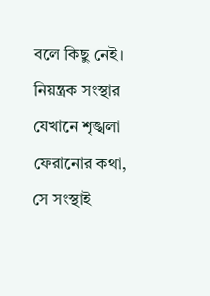বলে কিছু নেই। নিয়ন্ত্রক সংস্থার যেখানে শৃঙ্খলা ফেরানোর কথা, সে সংস্থাই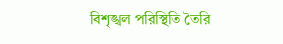বিশৃঙ্খল পরিস্থিতি তৈরি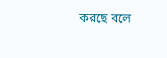করছে বলে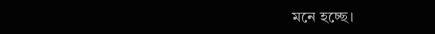মনে হচ্ছে।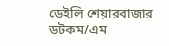ডেইলি শেয়ারবাজার ডটকম/এম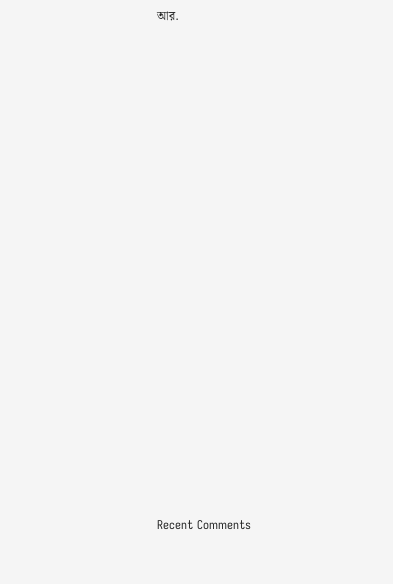আর.
























Recent Comments